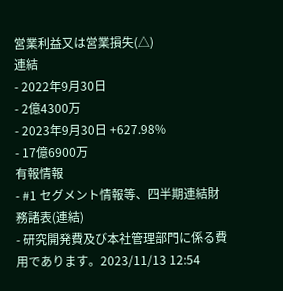営業利益又は営業損失(△)
連結
- 2022年9月30日
- 2億4300万
- 2023年9月30日 +627.98%
- 17億6900万
有報情報
- #1 セグメント情報等、四半期連結財務諸表(連結)
- 研究開発費及び本社管理部門に係る費用であります。2023/11/13 12:54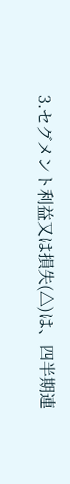3.セグメント利益又は損失(△)は、四半期連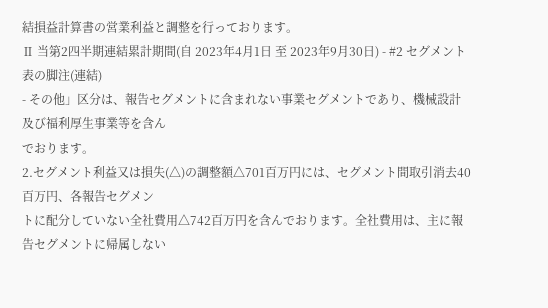結損益計算書の営業利益と調整を行っております。
Ⅱ 当第2四半期連結累計期間(自 2023年4月1日 至 2023年9月30日) - #2 セグメント表の脚注(連結)
- その他」区分は、報告セグメントに含まれない事業セグメントであり、機械設計及び福利厚生事業等を含ん
でおります。
2.セグメント利益又は損失(△)の調整額△701百万円には、セグメント間取引消去40百万円、各報告セグメン
トに配分していない全社費用△742百万円を含んでおります。全社費用は、主に報告セグメントに帰属しない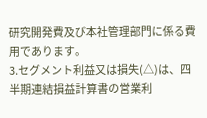研究開発費及び本社管理部門に係る費用であります。
3.セグメント利益又は損失(△)は、四半期連結損益計算書の営業利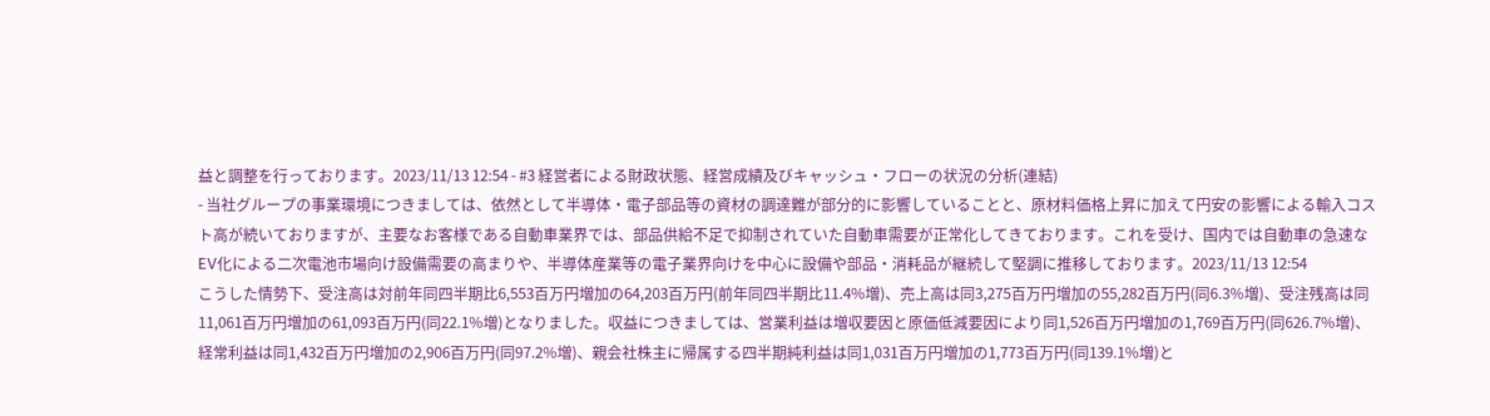益と調整を行っております。2023/11/13 12:54 - #3 経営者による財政状態、経営成績及びキャッシュ・フローの状況の分析(連結)
- 当社グループの事業環境につきましては、依然として半導体・電子部品等の資材の調達難が部分的に影響していることと、原材料価格上昇に加えて円安の影響による輸入コスト高が続いておりますが、主要なお客様である自動車業界では、部品供給不足で抑制されていた自動車需要が正常化してきております。これを受け、国内では自動車の急速なEV化による二次電池市場向け設備需要の高まりや、半導体産業等の電子業界向けを中心に設備や部品・消耗品が継続して堅調に推移しております。2023/11/13 12:54
こうした情勢下、受注高は対前年同四半期比6,553百万円増加の64,203百万円(前年同四半期比11.4%増)、売上高は同3,275百万円増加の55,282百万円(同6.3%増)、受注残高は同11,061百万円増加の61,093百万円(同22.1%増)となりました。収益につきましては、営業利益は増収要因と原価低減要因により同1,526百万円増加の1,769百万円(同626.7%増)、経常利益は同1,432百万円増加の2,906百万円(同97.2%増)、親会社株主に帰属する四半期純利益は同1,031百万円増加の1,773百万円(同139.1%増)と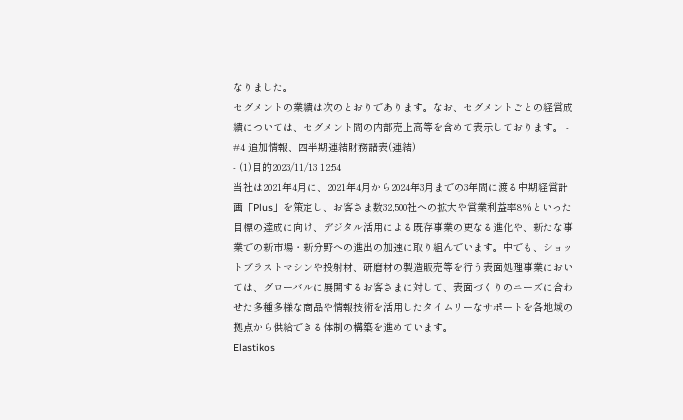なりました。
セグメントの業績は次のとおりであります。なお、セグメントごとの経営成績については、セグメント間の内部売上高等を含めて表示しております。 - #4 追加情報、四半期連結財務諸表(連結)
- (1)目的2023/11/13 12:54
当社は2021年4月に、2021年4月から2024年3月までの3年間に渡る中期経営計画「Plus」を策定し、お客さま数32,500社への拡大や営業利益率8%といった目標の達成に向け、デジタル活用による既存事業の更なる進化や、新たな事業での新市場・新分野への進出の加速に取り組んでいます。中でも、ショットブラストマシンや投射材、研磨材の製造販売等を行う表面処理事業においては、グローバルに展開するお客さまに対して、表面づくりのニーズに合わせた多種多様な商品や情報技術を活用したタイムリーなサポートを各地域の拠点から供給できる体制の構築を進めています。
Elastikos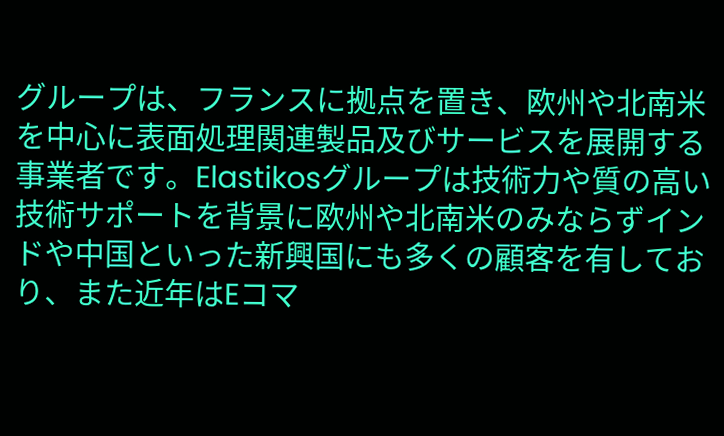グループは、フランスに拠点を置き、欧州や北南米を中心に表面処理関連製品及びサービスを展開する事業者です。Elastikosグループは技術力や質の高い技術サポートを背景に欧州や北南米のみならずインドや中国といった新興国にも多くの顧客を有しており、また近年はEコマ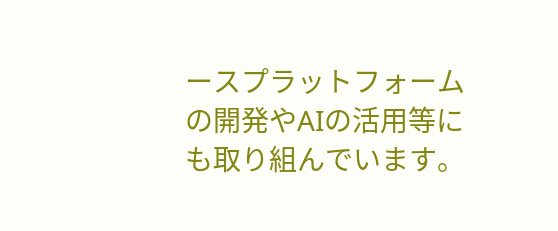ースプラットフォームの開発やAIの活用等にも取り組んでいます。